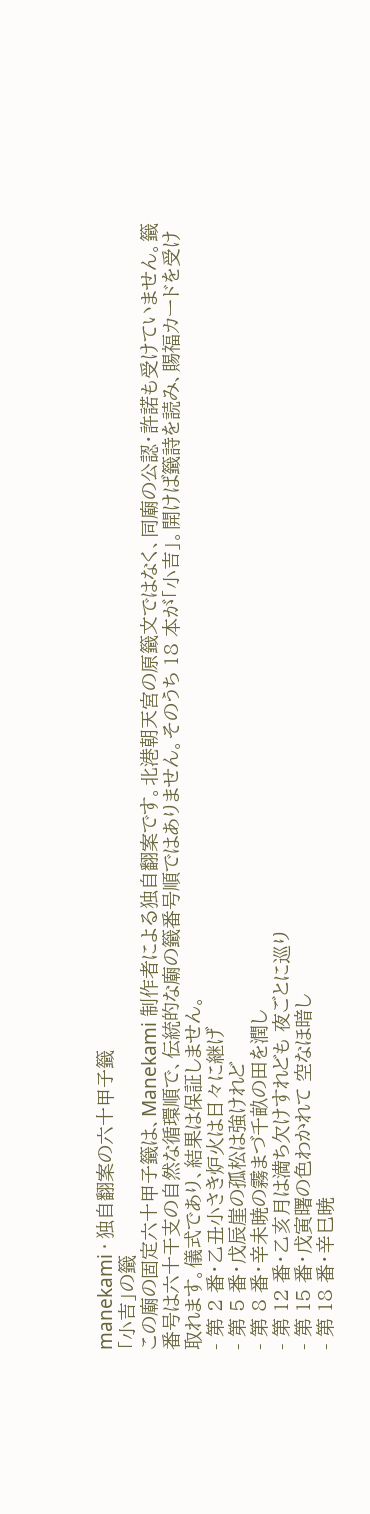manekami · 独自翻案の六十甲子籤
「小吉」の籤
この廟の固定六十甲子籤は、Manekami 制作者による独自翻案です。北港朝天宮の原籤文ではなく、同廟の公認・許諾も受けていません。籤番号は六十干支の自然な循環順で、伝統的な廟の籤番号順ではありません。そのうち 18 本が「小吉」。開けば籤詩を読み、賜福カードを受け取れます。儀式であり、結果は保証しません。
- 第 2 番・乙丑小さき炉火は日々に継げ
- 第 5 番・戊辰崖の孤松は強けれど
- 第 8 番・辛未暁の霧まづ千畝の田を潤し
- 第 12 番・乙亥月は満ち欠けすれども 夜ごとに巡り
- 第 15 番・戊寅曙の色わかれて 空なほ暗し
- 第 18 番・辛巳暁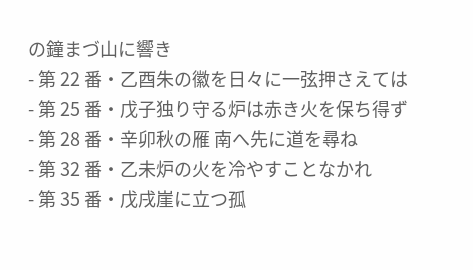の鐘まづ山に響き
- 第 22 番・乙酉朱の徽を日々に一弦押さえては
- 第 25 番・戊子独り守る炉は赤き火を保ち得ず
- 第 28 番・辛卯秋の雁 南へ先に道を尋ね
- 第 32 番・乙未炉の火を冷やすことなかれ
- 第 35 番・戊戌崖に立つ孤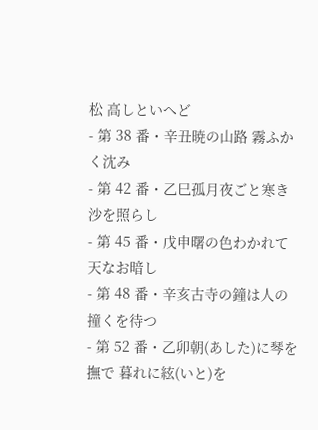松 高しといへど
- 第 38 番・辛丑暁の山路 霧ふかく沈み
- 第 42 番・乙巳孤月夜ごと寒き沙を照らし
- 第 45 番・戊申曙の色わかれて天なお暗し
- 第 48 番・辛亥古寺の鐘は人の撞くを待つ
- 第 52 番・乙卯朝(あした)に琴を撫で 暮れに絃(いと)を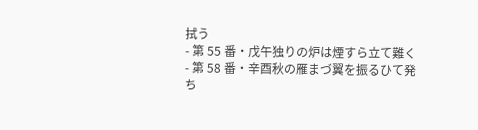拭う
- 第 55 番・戊午独りの炉は煙すら立て難く
- 第 58 番・辛酉秋の雁まづ翼を振るひて発ち